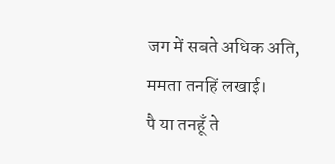जग में सबते अधिक अति, ममता तनहिं लखाई।
पै या तनहूँ ते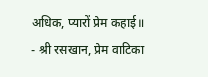अधिक, प्यारों प्रेम कहाई॥
- श्री रसखान, प्रेम वाटिका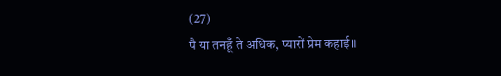(27)
पै या तनहूँ ते अधिक, प्यारों प्रेम कहाई॥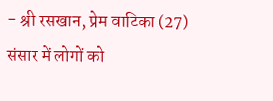- श्री रसखान, प्रेम वाटिका (27)
संसार में लोगों को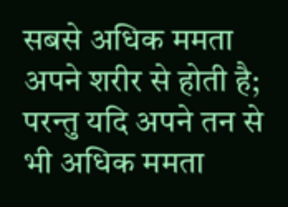सबसे अधिक ममता अपने शरीर से होती है; परन्तु यदि अपने तन से भी अधिक ममता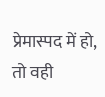प्रेमास्पद में हो, तो वही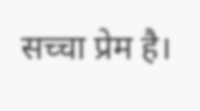सच्चा प्रेम है।